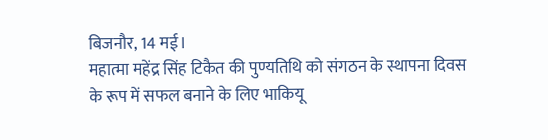बिजनौर, 14 मई।
महात्मा महेंद्र सिंह टिकैत की पुण्यतिथि को संगठन के स्थापना दिवस के रूप में सफल बनाने के लिए भाकियू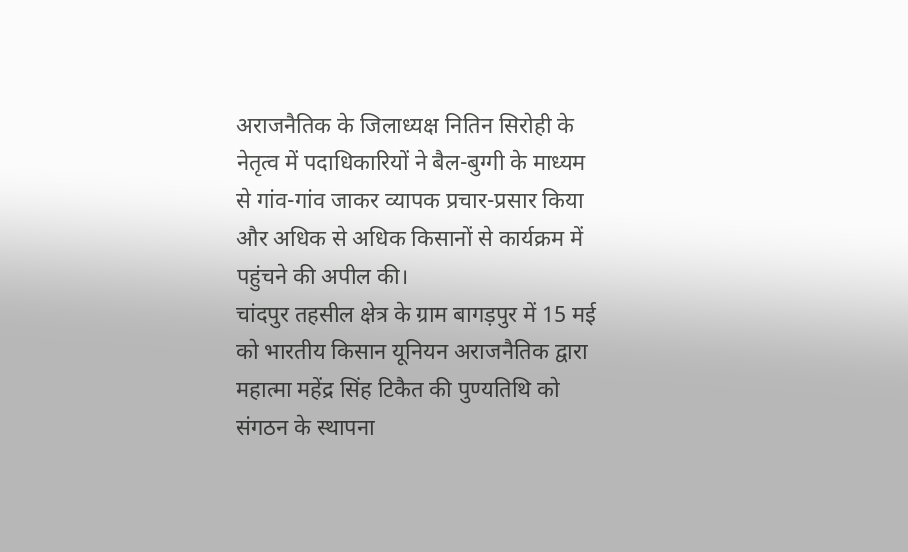अराजनैतिक के जिलाध्यक्ष नितिन सिरोही के नेतृत्व में पदाधिकारियों ने बैल-बुग्गी के माध्यम से गांव-गांव जाकर व्यापक प्रचार-प्रसार किया और अधिक से अधिक किसानों से कार्यक्रम में पहुंचने की अपील की।
चांदपुर तहसील क्षेत्र के ग्राम बागड़पुर में 15 मई को भारतीय किसान यूनियन अराजनैतिक द्वारा महात्मा महेंद्र सिंह टिकैत की पुण्यतिथि को संगठन के स्थापना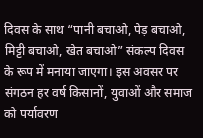दिवस के साथ “पानी बचाओ, पेड़ बचाओ, मिट्टी बचाओ, खेत बचाओ” संकल्प दिवस के रूप में मनाया जाएगा। इस अवसर पर संगठन हर वर्ष किसानों, युवाओं और समाज को पर्यावरण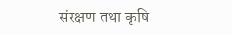संरक्षण तथा कृषि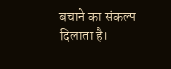बचाने का संकल्प दिलाता है।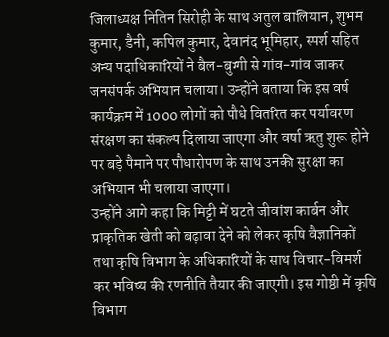जिलाध्यक्ष नितिन सिरोही के साथ अतुल बालियान, शुभम कुमार, डैनी, कपिल कुमार, देवानंद भूमिहार, स्पर्श सहित अन्य पदाधिकारियों ने बैल-बुग्गी से गांव-गांव जाकर जनसंपर्क अभियान चलाया। उन्होंने बताया कि इस वर्ष कार्यक्रम में 1000 लोगों को पौधे वितरित कर पर्यावरण संरक्षण का संकल्प दिलाया जाएगा और वर्षा ऋतु शुरू होने पर बड़े पैमाने पर पौधारोपण के साथ उनकी सुरक्षा का अभियान भी चलाया जाएगा।
उन्होंने आगे कहा कि मिट्टी में घटते जीवांश कार्बन और प्राकृतिक खेती को बढ़ावा देने को लेकर कृषि वैज्ञानिकों तथा कृषि विभाग के अधिकारियों के साथ विचार-विमर्श कर भविष्य की रणनीति तैयार की जाएगी। इस गोष्ठी में कृषि विभाग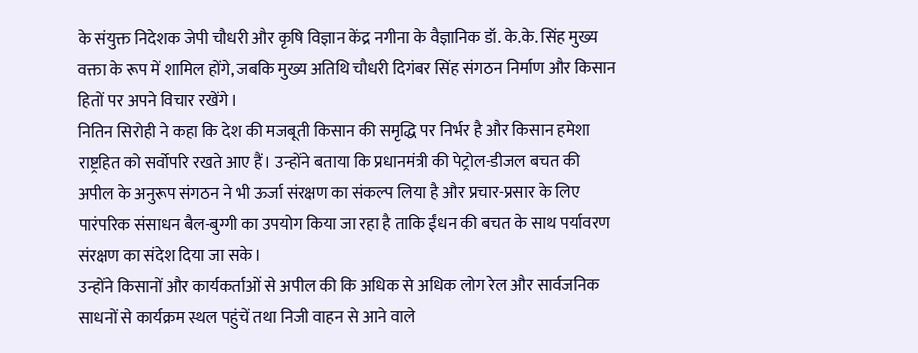के संयुक्त निदेशक जेपी चौधरी और कृषि विज्ञान केंद्र नगीना के वैज्ञानिक डॉ. के.के. सिंह मुख्य वक्ता के रूप में शामिल होंगे, जबकि मुख्य अतिथि चौधरी दिगंबर सिंह संगठन निर्माण और किसान हितों पर अपने विचार रखेंगे।
नितिन सिरोही ने कहा कि देश की मजबूती किसान की समृद्धि पर निर्भर है और किसान हमेशा राष्ट्रहित को सर्वोपरि रखते आए हैं। उन्होंने बताया कि प्रधानमंत्री की पेट्रोल-डीजल बचत की अपील के अनुरूप संगठन ने भी ऊर्जा संरक्षण का संकल्प लिया है और प्रचार-प्रसार के लिए पारंपरिक संसाधन बैल-बुग्गी का उपयोग किया जा रहा है ताकि ईंधन की बचत के साथ पर्यावरण संरक्षण का संदेश दिया जा सके।
उन्होंने किसानों और कार्यकर्ताओं से अपील की कि अधिक से अधिक लोग रेल और सार्वजनिक साधनों से कार्यक्रम स्थल पहुंचें तथा निजी वाहन से आने वाले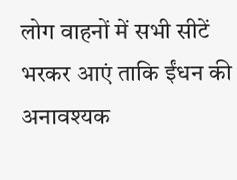लोग वाहनों में सभी सीटें भरकर आएं ताकि ईंधन की अनावश्यक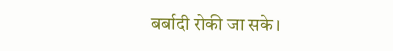बर्बादी रोकी जा सके।